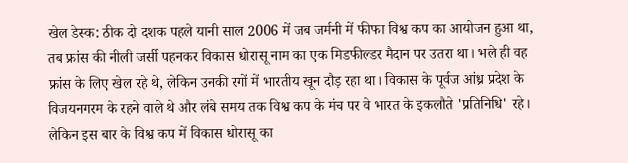खेल डेस्क: ठीक दो दशक पहले यानी साल 2006 में जब जर्मनी में फीफा विश्व कप का आयोजन हुआ था, तब फ्रांस की नीली जर्सी पहनकर विकास धोरासू नाम का एक मिडफील्डर मैदान पर उतरा था। भले ही वह फ्रांस के लिए खेल रहे थे, लेकिन उनकी रगों में भारतीय खून दौड़ रहा था। विकास के पूर्वज आंध्र प्रदेश के विजयनगरम के रहने वाले थे और लंबे समय तक विश्व कप के मंच पर वे भारत के इकलौते 'प्रतिनिधि' रहे। लेकिन इस बार के विश्व कप में विकास धोरासू का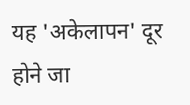यह 'अकेलापन' दूर होने जा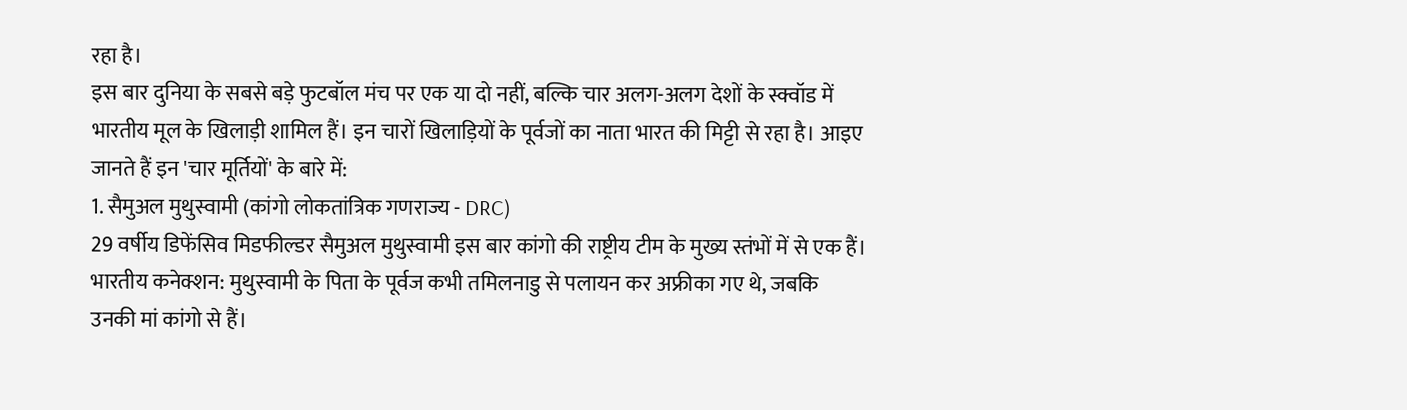रहा है।
इस बार दुनिया के सबसे बड़े फुटबॉल मंच पर एक या दो नहीं, बल्कि चार अलग-अलग देशों के स्क्वॉड में भारतीय मूल के खिलाड़ी शामिल हैं। इन चारों खिलाड़ियों के पूर्वजों का नाता भारत की मिट्टी से रहा है। आइए जानते हैं इन 'चार मूर्तियों' के बारे में:
1. सैमुअल मुथुस्वामी (कांगो लोकतांत्रिक गणराज्य - DRC)
29 वर्षीय डिफेंसिव मिडफील्डर सैमुअल मुथुस्वामी इस बार कांगो की राष्ट्रीय टीम के मुख्य स्तंभों में से एक हैं।
भारतीय कनेक्शन: मुथुस्वामी के पिता के पूर्वज कभी तमिलनाडु से पलायन कर अफ्रीका गए थे, जबकि उनकी मां कांगो से हैं।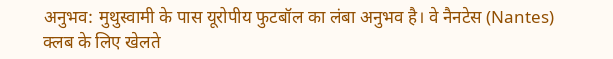अनुभव: मुथुस्वामी के पास यूरोपीय फुटबॉल का लंबा अनुभव है। वे नैनटेस (Nantes) क्लब के लिए खेलते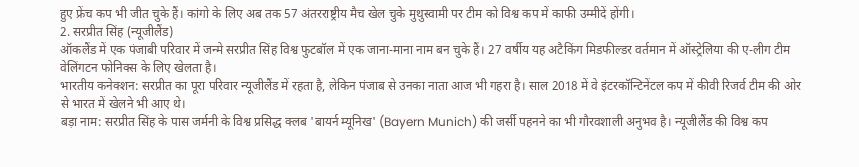हुए फ्रेंच कप भी जीत चुके हैं। कांगो के लिए अब तक 57 अंतरराष्ट्रीय मैच खेल चुके मुथुस्वामी पर टीम को विश्व कप में काफी उम्मीदें होंगी।
2. सरप्रीत सिंह (न्यूजीलैंड)
ऑकलैंड में एक पंजाबी परिवार में जन्मे सरप्रीत सिंह विश्व फुटबॉल में एक जाना-माना नाम बन चुके हैं। 27 वर्षीय यह अटैकिंग मिडफील्डर वर्तमान में ऑस्ट्रेलिया की ए-लीग टीम वेलिंगटन फोनिक्स के लिए खेलता है।
भारतीय कनेक्शन: सरप्रीत का पूरा परिवार न्यूजीलैंड में रहता है, लेकिन पंजाब से उनका नाता आज भी गहरा है। साल 2018 में वे इंटरकॉन्टिनेंटल कप में कीवी रिजर्व टीम की ओर से भारत में खेलने भी आए थे।
बड़ा नाम: सरप्रीत सिंह के पास जर्मनी के विश्व प्रसिद्ध क्लब 'बायर्न म्यूनिख' (Bayern Munich) की जर्सी पहनने का भी गौरवशाली अनुभव है। न्यूजीलैंड की विश्व कप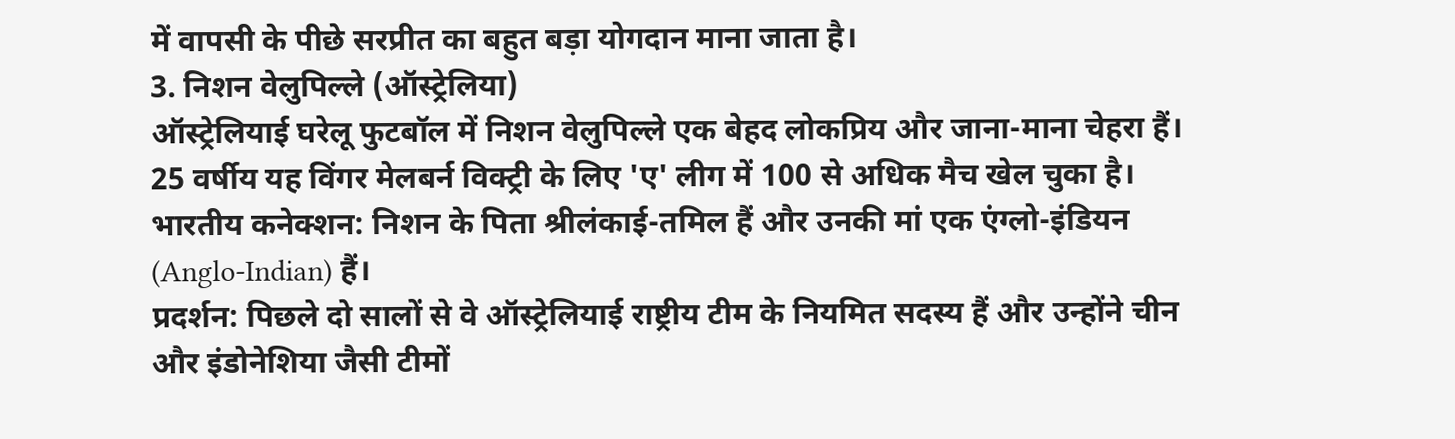में वापसी के पीछे सरप्रीत का बहुत बड़ा योगदान माना जाता है।
3. निशन वेलुपिल्ले (ऑस्ट्रेलिया)
ऑस्ट्रेलियाई घरेलू फुटबॉल में निशन वेलुपिल्ले एक बेहद लोकप्रिय और जाना-माना चेहरा हैं। 25 वर्षीय यह विंगर मेलबर्न विक्ट्री के लिए 'ए' लीग में 100 से अधिक मैच खेल चुका है।
भारतीय कनेक्शन: निशन के पिता श्रीलंकाई-तमिल हैं और उनकी मां एक एंग्लो-इंडियन (Anglo-Indian) हैं।
प्रदर्शन: पिछले दो सालों से वे ऑस्ट्रेलियाई राष्ट्रीय टीम के नियमित सदस्य हैं और उन्होंने चीन और इंडोनेशिया जैसी टीमों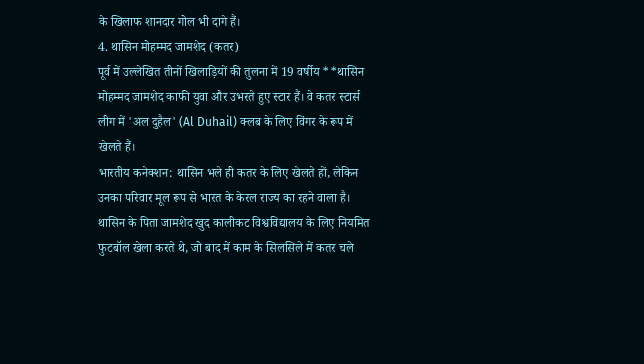के खिलाफ शानदार गोल भी दागे हैं।
4. थासिन मोहम्मद जामशेद (कतर)
पूर्व में उल्लेखित तीनों खिलाड़ियों की तुलना में 19 वर्षीय **थासिन मोहम्मद जामशेद काफी युवा और उभरते हुए स्टार हैं। वे कतर स्टार्स लीग में 'अल दुहैल' (Al Duhail) क्लब के लिए विंगर के रूप में खेलते हैं।
भारतीय कनेक्शन: थासिन भले ही कतर के लिए खेलते हों, लेकिन उनका परिवार मूल रूप से भारत के केरल राज्य का रहने वाला है। थासिन के पिता जामशेद खुद कालीकट विश्वविद्यालय के लिए नियमित फुटबॉल खेला करते थे, जो बाद में काम के सिलसिले में कतर चले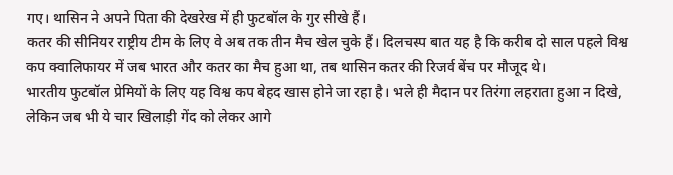गए। थासिन ने अपने पिता की देखरेख में ही फुटबॉल के गुर सीखे हैं।
कतर की सीनियर राष्ट्रीय टीम के लिए वे अब तक तीन मैच खेल चुके हैं। दिलचस्प बात यह है कि करीब दो साल पहले विश्व कप क्वालिफायर में जब भारत और कतर का मैच हुआ था, तब थासिन कतर की रिजर्व बेंच पर मौजूद थे।
भारतीय फुटबॉल प्रेमियों के लिए यह विश्व कप बेहद खास होने जा रहा है। भले ही मैदान पर तिरंगा लहराता हुआ न दिखे, लेकिन जब भी ये चार खिलाड़ी गेंद को लेकर आगे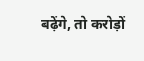बढ़ेंगे, तो करोड़ों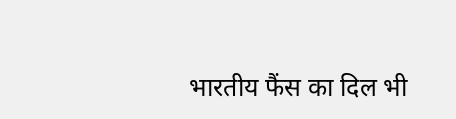भारतीय फैंस का दिल भी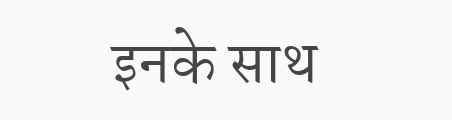इनके साथ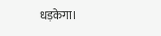धड़केगा।